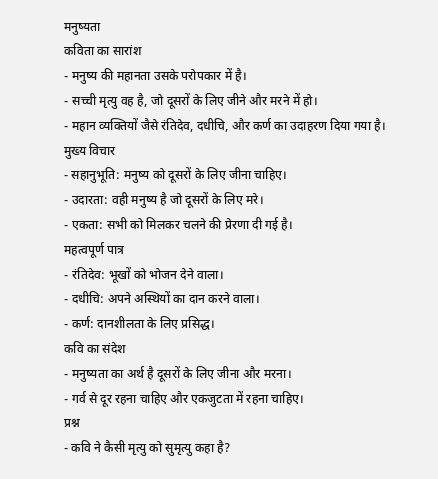मनुष्यता
कविता का सारांश
- मनुष्य की महानता उसके परोपकार में है।
- सच्ची मृत्यु वह है, जो दूसरों के लिए जीने और मरने में हो।
- महान व्यक्तियों जैसे रंतिदेव, दधीचि, और कर्ण का उदाहरण दिया गया है।
मुख्य विचार
- सहानुभूति: मनुष्य को दूसरों के लिए जीना चाहिए।
- उदारता: वही मनुष्य है जो दूसरों के लिए मरे।
- एकता: सभी को मिलकर चलने की प्रेरणा दी गई है।
महत्वपूर्ण पात्र
- रंतिदेव: भूखों को भोजन देने वाला।
- दधीचि: अपने अस्थियों का दान करने वाला।
- कर्ण: दानशीलता के लिए प्रसिद्ध।
कवि का संदेश
- मनुष्यता का अर्थ है दूसरों के लिए जीना और मरना।
- गर्व से दूर रहना चाहिए और एकजुटता में रहना चाहिए।
प्रश्न
- कवि ने कैसी मृत्यु को सुमृत्यु कहा है?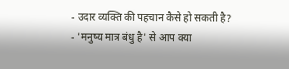- उदार व्यक्ति की पहचान कैसे हो सकती है?
- 'मनुष्य मात्र बंधु है' से आप क्या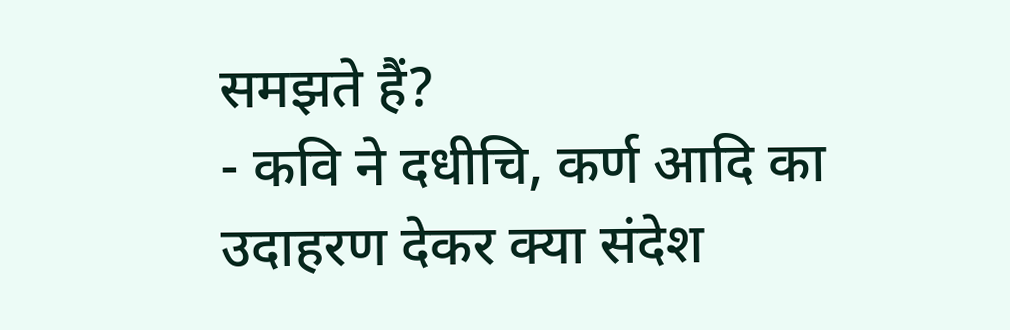समझते हैं?
- कवि ने दधीचि, कर्ण आदि का उदाहरण देकर क्या संदेश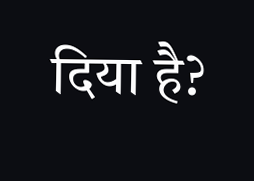दिया है?